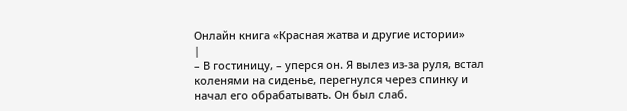Онлайн книга «Красная жатва и другие истории»
|
– В гостиницу, – уперся он. Я вылез из-за руля, встал коленями на сиденье, перегнулся через спинку и начал его обрабатывать. Он был слаб.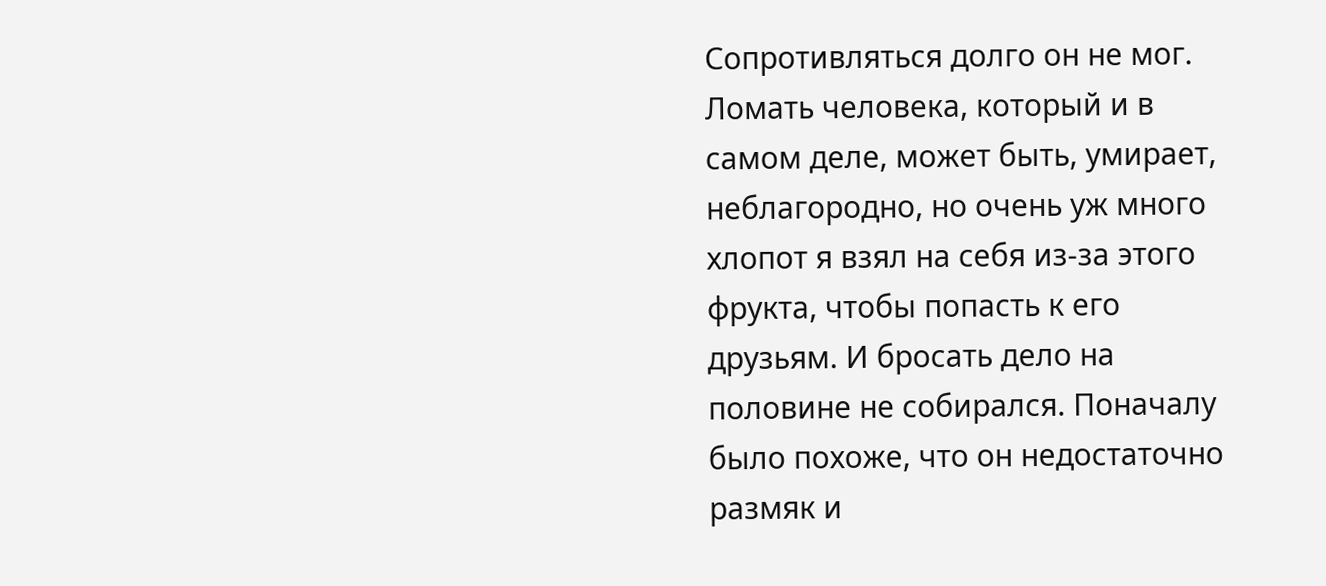Сопротивляться долго он не мог. Ломать человека, который и в самом деле, может быть, умирает, неблагородно, но очень уж много хлопот я взял на себя из-за этого фрукта, чтобы попасть к его друзьям. И бросать дело на половине не собирался. Поначалу было похоже, что он недостаточно размяк и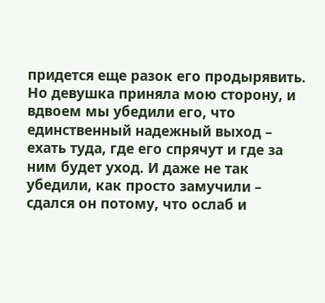придется еще разок его продырявить. Но девушка приняла мою сторону, и вдвоем мы убедили его, что единственный надежный выход – ехать туда, где его спрячут и где за ним будет уход. И даже не так убедили, как просто замучили – сдался он потому, что ослаб и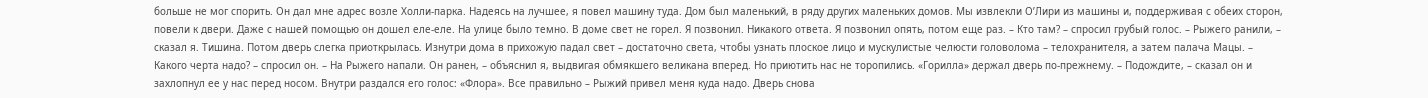больше не мог спорить. Он дал мне адрес возле Холли-парка. Надеясь на лучшее, я повел машину туда. Дом был маленький, в ряду других маленьких домов. Мы извлекли О’Лири из машины и, поддерживая с обеих сторон, повели к двери. Даже с нашей помощью он дошел еле-еле. На улице было темно. В доме свет не горел. Я позвонил. Никакого ответа. Я позвонил опять, потом еще раз. – Кто там? – спросил грубый голос. – Рыжего ранили, – сказал я. Тишина. Потом дверь слегка приоткрылась. Изнутри дома в прихожую падал свет – достаточно света, чтобы узнать плоское лицо и мускулистые челюсти головолома – телохранителя, а затем палача Мацы. – Какого черта надо? – спросил он. – На Рыжего напали. Он ранен, – объяснил я, выдвигая обмякшего великана вперед. Но приютить нас не торопились. «Горилла» держал дверь по-прежнему. – Подождите, – сказал он и захлопнул ее у нас перед носом. Внутри раздался его голос: «Флора». Все правильно – Рыжий привел меня куда надо. Дверь снова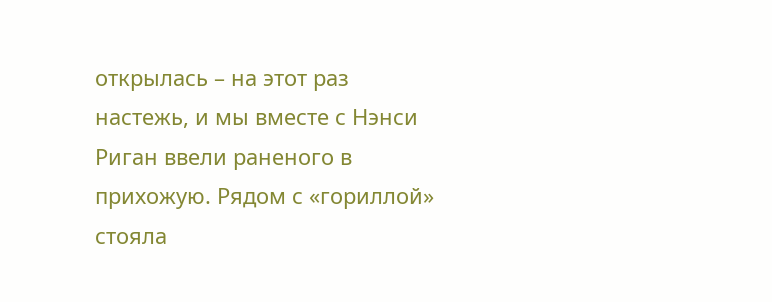открылась – на этот раз настежь, и мы вместе с Нэнси Риган ввели раненого в прихожую. Рядом с «гориллой» стояла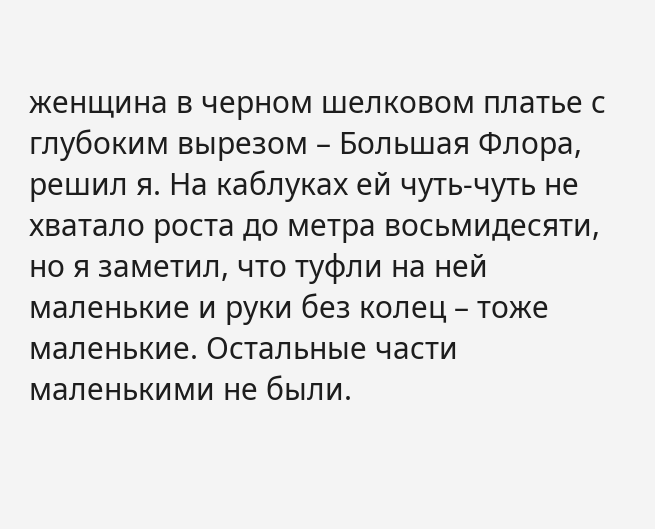женщина в черном шелковом платье с глубоким вырезом – Большая Флора, решил я. На каблуках ей чуть-чуть не хватало роста до метра восьмидесяти, но я заметил, что туфли на ней маленькие и руки без колец – тоже маленькие. Остальные части маленькими не были.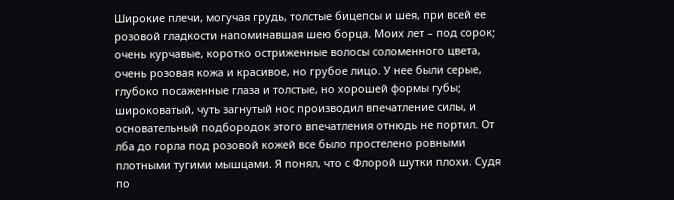Широкие плечи, могучая грудь, толстые бицепсы и шея, при всей ее розовой гладкости напоминавшая шею борца. Моих лет – под сорок; очень курчавые, коротко остриженные волосы соломенного цвета, очень розовая кожа и красивое, но грубое лицо. У нее были серые, глубоко посаженные глаза и толстые, но хорошей формы губы; широковатый, чуть загнутый нос производил впечатление силы, и основательный подбородок этого впечатления отнюдь не портил. От лба до горла под розовой кожей все было простелено ровными плотными тугими мышцами. Я понял, что с Флорой шутки плохи. Судя по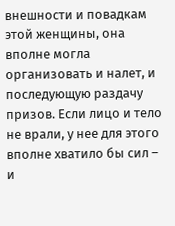внешности и повадкам этой женщины, она вполне могла организовать и налет, и последующую раздачу призов. Если лицо и тело не врали, у нее для этого вполне хватило бы сил – и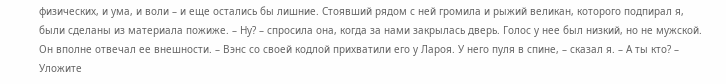физических, и ума, и воли – и еще остались бы лишние. Стоявший рядом с ней громила и рыжий великан, которого подпирал я, были сделаны из материала пожиже. – Ну? – спросила она, когда за нами закрылась дверь. Голос у нее был низкий, но не мужской. Он вполне отвечал ее внешности. – Вэнс со своей кодлой прихватили его у Лароя. У него пуля в спине, – сказал я. – А ты кто? – Уложите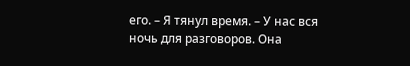его. – Я тянул время. – У нас вся ночь для разговоров. Она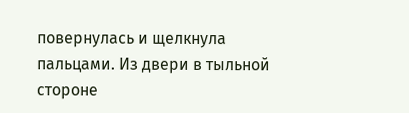повернулась и щелкнула пальцами. Из двери в тыльной стороне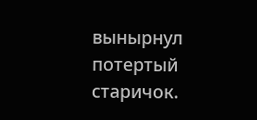вынырнул потертый старичок.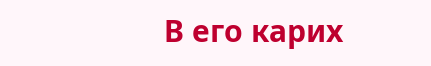В его карих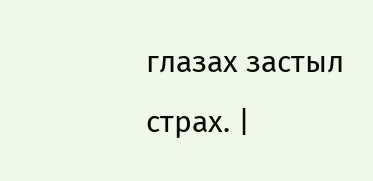глазах застыл страх. |